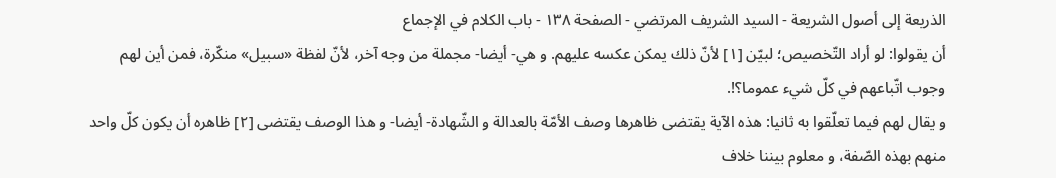الذريعة إلى أصول الشريعة - السيد الشريف المرتضي - الصفحة ١٣٨ - باب الكلام في الإجماع
أن يقولوا: لو أراد التّخصيص؛ لبيّن [١] لأنّ ذلك يمكن عكسه عليهم. و هي- أيضا- مجملة من وجه آخر، لأنّ لفظة «سبيل» منكّرة، فمن أين لهم وجوب اتّباعهم في كلّ شيء عموما؟!.
و يقال لهم فيما تعلّقوا به ثانيا: هذه الآية يقتضى ظاهرها وصف الأمّة بالعدالة و الشّهادة- أيضا- و هذا الوصف يقتضى [٢] ظاهره أن يكون كلّ واحد منهم بهذه الصّفة، و معلوم بيننا خلاف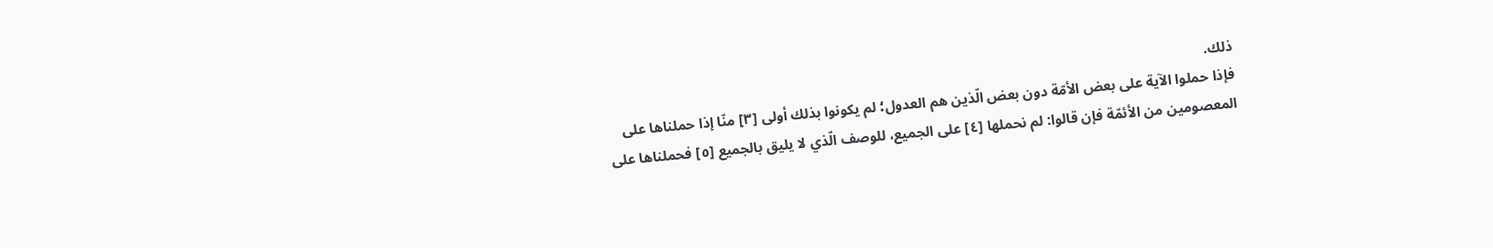ذلك.
فإذا حملوا الآية على بعض الأمّة دون بعض الّذين هم العدول؛ لم يكونوا بذلك أولى [٣] منّا إذا حملناها على المعصومين من الأئمّة فإن قالوا: لم نحملها [٤] على الجميع، للوصف الّذي لا يليق بالجميع [٥] فحملناها على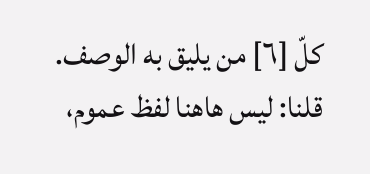كلّ [٦] من يليق به الوصف. قلنا: ليس هاهنا لفظ عموم،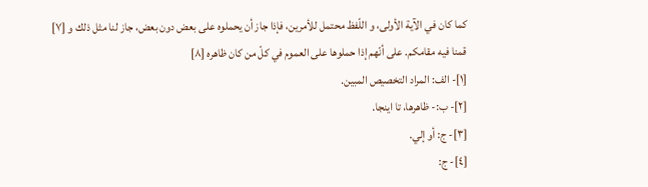كما كان في الآية الأولى، و اللّفظ محتمل للأمرين، فإذا جاز أن يحملوه على بعض دون بعض، جاز لنا مثل ذلك و [٧] قمنا فيه مقامكم. على أنّهم إذا حملوها على العموم في كلّ من كان ظاهره [٨]
[١]- الف: المراد التخصيص المبين.
[٢]- ب:- ظاهرها، تا اينجا.
[٣]- ج: أو إلي.
[٤]- ج: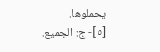يحملوها.
[٥]- ج: الجميع.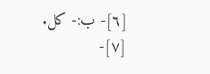[٦]- ب:- كل.
[٧]-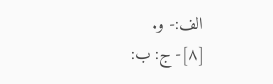الف:- و.
[٨]- ج: ب: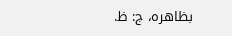بظاهره، ج: ظ.